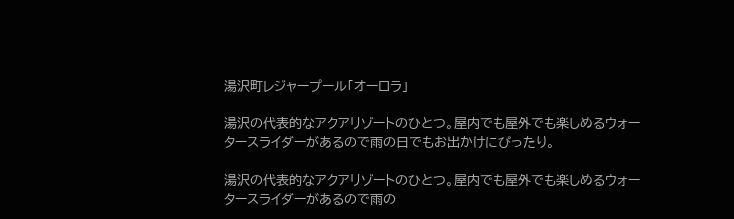湯沢町レジャープール「オーロラ」

湯沢の代表的なアクアリゾートのひとつ。屋内でも屋外でも楽しめるウォータースライダーがあるので雨の日でもお出かけにぴったり。

湯沢の代表的なアクアリゾートのひとつ。屋内でも屋外でも楽しめるウォータースライダーがあるので雨の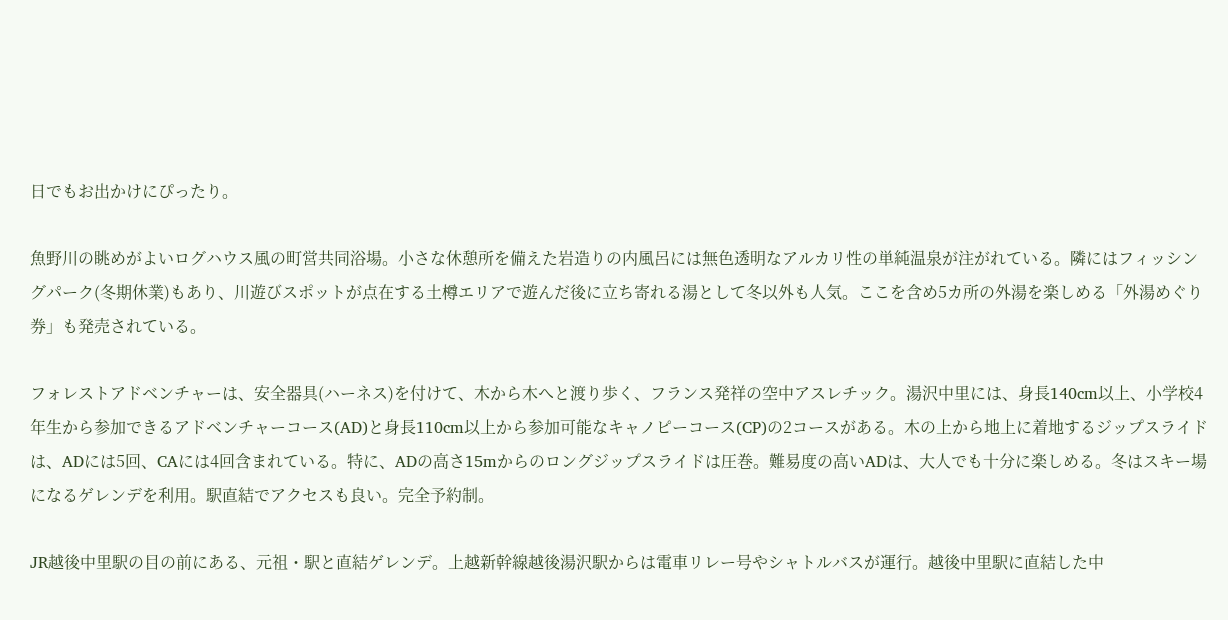日でもお出かけにぴったり。

魚野川の眺めがよいログハウス風の町営共同浴場。小さな休憩所を備えた岩造りの内風呂には無色透明なアルカリ性の単純温泉が注がれている。隣にはフィッシングパーク(冬期休業)もあり、川遊びスポットが点在する土樽エリアで遊んだ後に立ち寄れる湯として冬以外も人気。ここを含め5カ所の外湯を楽しめる「外湯めぐり券」も発売されている。

フォレストアドベンチャーは、安全器具(ハーネス)を付けて、木から木へと渡り歩く、フランス発祥の空中アスレチック。湯沢中里には、身長140cm以上、小学校4年生から参加できるアドベンチャーコース(AD)と身長110cm以上から参加可能なキャノピーコース(CP)の2コースがある。木の上から地上に着地するジップスライドは、ADには5回、CAには4回含まれている。特に、ADの高さ15mからのロングジップスライドは圧巻。難易度の高いADは、大人でも十分に楽しめる。冬はスキー場になるゲレンデを利用。駅直結でアクセスも良い。完全予約制。

JR越後中里駅の目の前にある、元祖・駅と直結ゲレンデ。上越新幹線越後湯沢駅からは電車リレー号やシャトルバスが運行。越後中里駅に直結した中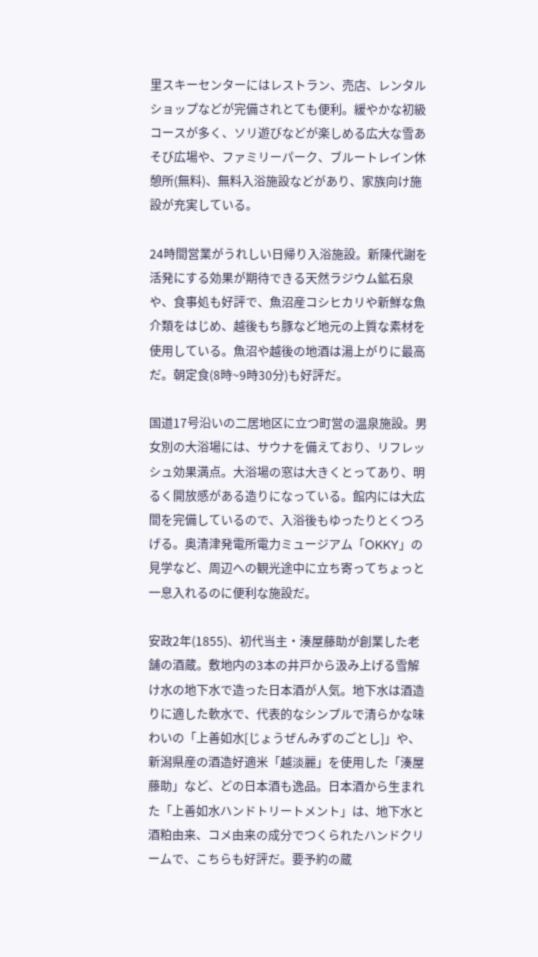里スキーセンターにはレストラン、売店、レンタルショップなどが完備されとても便利。緩やかな初級コースが多く、ソリ遊びなどが楽しめる広大な雪あそび広場や、ファミリーパーク、ブルートレイン休憩所(無料)、無料入浴施設などがあり、家族向け施設が充実している。

24時間営業がうれしい日帰り入浴施設。新陳代謝を活発にする効果が期待できる天然ラジウム鉱石泉や、食事処も好評で、魚沼産コシヒカリや新鮮な魚介類をはじめ、越後もち豚など地元の上質な素材を使用している。魚沼や越後の地酒は湯上がりに最高だ。朝定食(8時~9時30分)も好評だ。

国道17号沿いの二居地区に立つ町営の温泉施設。男女別の大浴場には、サウナを備えており、リフレッシュ効果満点。大浴場の窓は大きくとってあり、明るく開放感がある造りになっている。館内には大広間を完備しているので、入浴後もゆったりとくつろげる。奥清津発電所電力ミュージアム「OKKY」の見学など、周辺への観光途中に立ち寄ってちょっと一息入れるのに便利な施設だ。

安政2年(1855)、初代当主・湊屋藤助が創業した老舗の酒蔵。敷地内の3本の井戸から汲み上げる雪解け水の地下水で造った日本酒が人気。地下水は酒造りに適した軟水で、代表的なシンプルで清らかな味わいの「上善如水[じょうぜんみずのごとし]」や、新潟県産の酒造好適米「越淡麗」を使用した「湊屋藤助」など、どの日本酒も逸品。日本酒から生まれた「上善如水ハンドトリートメント」は、地下水と酒粕由来、コメ由来の成分でつくられたハンドクリームで、こちらも好評だ。要予約の蔵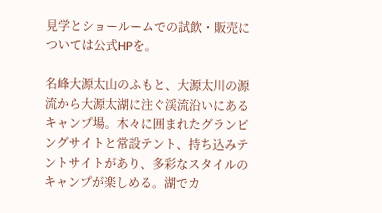見学とショールームでの試飲・販売については公式HPを。

名峰大源太山のふもと、大源太川の源流から大源太湖に注ぐ渓流沿いにあるキャンプ場。木々に囲まれたグランピングサイトと常設テント、持ち込みテントサイトがあり、多彩なスタイルのキャンプが楽しめる。湖でカ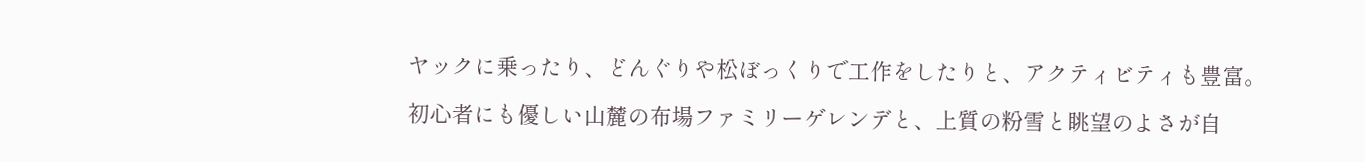ヤックに乗ったり、どんぐりや松ぼっくりで工作をしたりと、アクティビティも豊富。

初心者にも優しい山麓の布場ファミリーゲレンデと、上質の粉雪と眺望のよさが自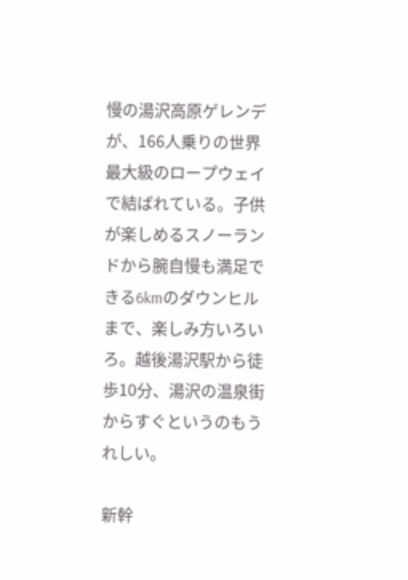慢の湯沢高原ゲレンデが、166人乗りの世界最大級のロープウェイで結ばれている。子供が楽しめるスノーランドから腕自慢も満足できる6kmのダウンヒルまで、楽しみ方いろいろ。越後湯沢駅から徒歩10分、湯沢の温泉街からすぐというのもうれしい。

新幹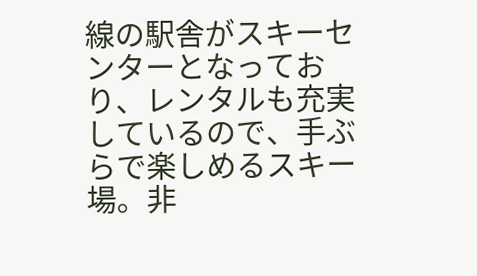線の駅舎がスキーセンターとなっており、レンタルも充実しているので、手ぶらで楽しめるスキー場。非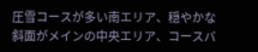圧雪コースが多い南エリア、穏やかな斜面がメインの中央エリア、コースバ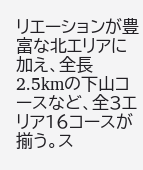リエーションが豊富な北エリアに加え、全長2.5kmの下山コースなど、全3エリア16コースが揃う。ス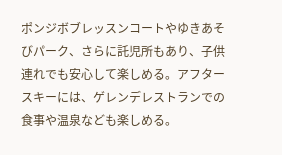ポンジボブレッスンコートやゆきあそびパーク、さらに託児所もあり、子供連れでも安心して楽しめる。アフタースキーには、ゲレンデレストランでの食事や温泉なども楽しめる。